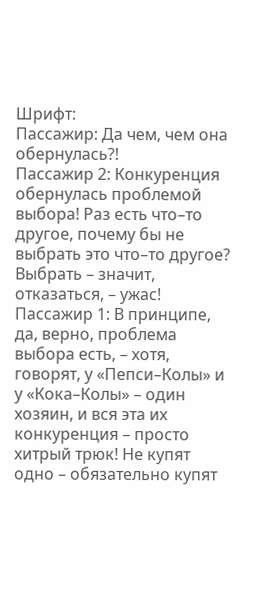Шрифт:
Пассажир: Да чем, чем она обернулась?!
Пассажир 2: Конкуренция обернулась проблемой выбора! Раз есть что–то другое, почему бы не выбрать это что–то другое? Выбрать – значит, отказаться, – ужас!
Пассажир 1: В принципе, да, верно, проблема выбора есть, – хотя, говорят, у «Пепси–Колы» и у «Кока–Колы» – один хозяин, и вся эта их конкуренция – просто хитрый трюк! Не купят одно – обязательно купят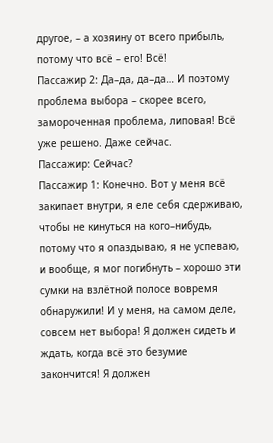другое, – а хозяину от всего прибыль, потому что всё – его! Всё!
Пассажир 2: Да–да, да–да… И поэтому проблема выбора – скорее всего, замороченная проблема, липовая! Всё уже решено. Даже сейчас.
Пассажир: Сейчас?
Пассажир 1: Конечно. Вот у меня всё закипает внутри, я еле себя сдерживаю, чтобы не кинуться на кого–нибудь, потому что я опаздываю, я не успеваю, и вообще, я мог погибнуть – хорошо эти сумки на взлётной полосе вовремя обнаружили! И у меня, на самом деле, совсем нет выбора! Я должен сидеть и ждать, когда всё это безумие закончится! Я должен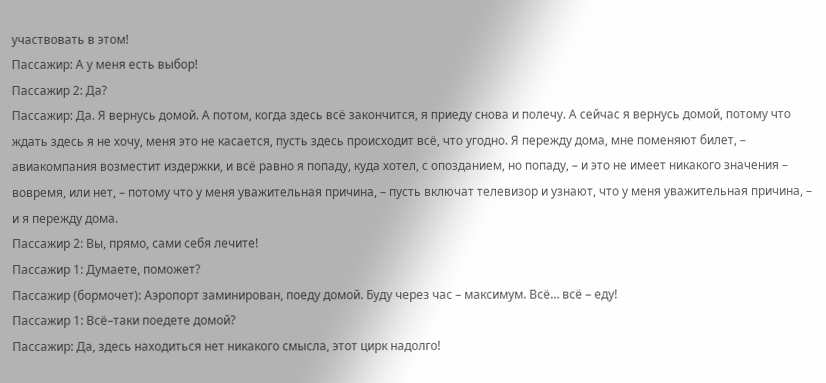участвовать в этом!
Пассажир: А у меня есть выбор!
Пассажир 2: Да?
Пассажир: Да. Я вернусь домой. А потом, когда здесь всё закончится, я приеду снова и полечу. А сейчас я вернусь домой, потому что ждать здесь я не хочу, меня это не касается, пусть здесь происходит всё, что угодно. Я пережду дома, мне поменяют билет, – авиакомпания возместит издержки, и всё равно я попаду, куда хотел, с опозданием, но попаду, – и это не имеет никакого значения – вовремя, или нет, – потому что у меня уважительная причина, – пусть включат телевизор и узнают, что у меня уважительная причина, – и я пережду дома.
Пассажир 2: Вы, прямо, сами себя лечите!
Пассажир 1: Думаете, поможет?
Пассажир (бормочет): Аэропорт заминирован, поеду домой. Буду через час – максимум. Всё… всё – еду!
Пассажир 1: Всё–таки поедете домой?
Пассажир: Да, здесь находиться нет никакого смысла, этот цирк надолго!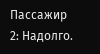Пассажир 2: Надолго.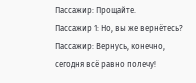Пассажир: Прощайте.
Пассажир 1: Но, вы же вернётесь?
Пассажир: Вернусь, конечно, сегодня всё равно полечу!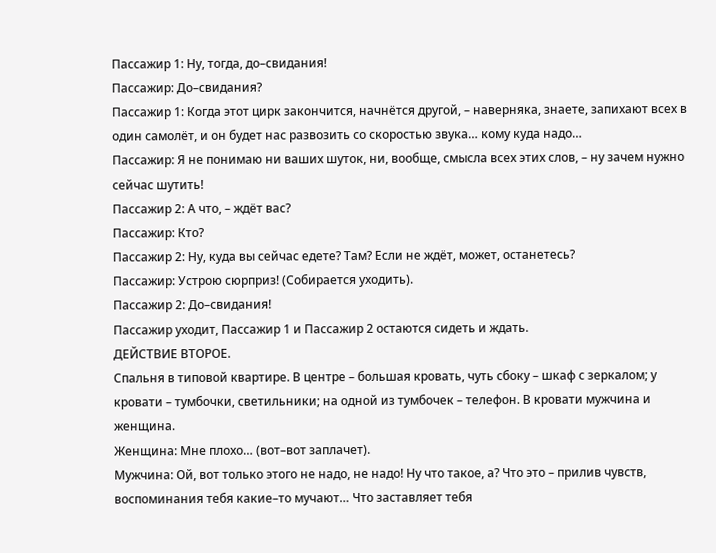Пассажир 1: Ну, тогда, до–свидания!
Пассажир: До–свидания?
Пассажир 1: Когда этот цирк закончится, начнётся другой, – наверняка, знаете, запихают всех в один самолёт, и он будет нас развозить со скоростью звука… кому куда надо…
Пассажир: Я не понимаю ни ваших шуток, ни, вообще, смысла всех этих слов, – ну зачем нужно сейчас шутить!
Пассажир 2: А что, – ждёт вас?
Пассажир: Кто?
Пассажир 2: Ну, куда вы сейчас едете? Там? Если не ждёт, может, останетесь?
Пассажир: Устрою сюрприз! (Собирается уходить).
Пассажир 2: До–свидания!
Пассажир уходит, Пассажир 1 и Пассажир 2 остаются сидеть и ждать.
ДЕЙСТВИЕ ВТОРОЕ.
Спальня в типовой квартире. В центре – большая кровать, чуть сбоку – шкаф с зеркалом; у кровати – тумбочки, светильники; на одной из тумбочек – телефон. В кровати мужчина и женщина.
Женщина: Мне плохо… (вот–вот заплачет).
Мужчина: Ой, вот только этого не надо, не надо! Ну что такое, а? Что это – прилив чувств, воспоминания тебя какие–то мучают… Что заставляет тебя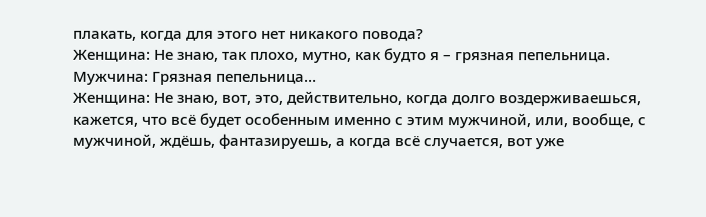плакать, когда для этого нет никакого повода?
Женщина: Не знаю, так плохо, мутно, как будто я – грязная пепельница.
Мужчина: Грязная пепельница…
Женщина: Не знаю, вот, это, действительно, когда долго воздерживаешься, кажется, что всё будет особенным именно с этим мужчиной, или, вообще, с мужчиной, ждёшь, фантазируешь, а когда всё случается, вот уже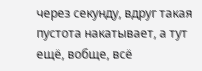через секунду, вдруг такая пустота накатывает, а тут ещё, вобще, всё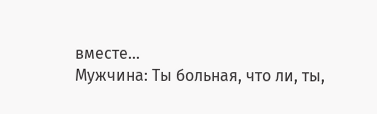вместе…
Мужчина: Ты больная, что ли, ты,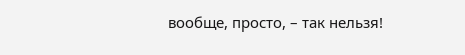вообще, просто, – так нельзя!